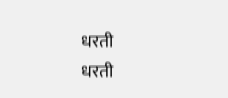धरती
धरती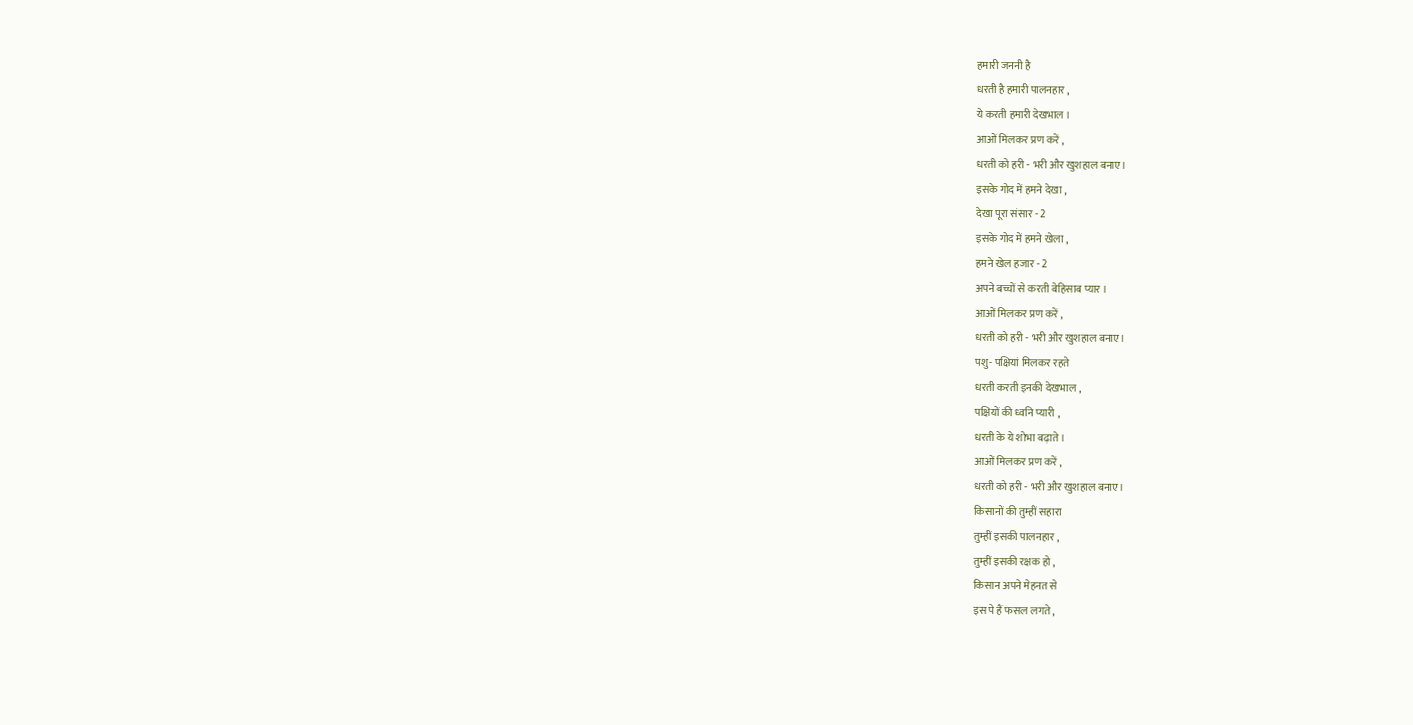हमारी जननी है
धरती है हमारी पालनहार ,
ये करती हमारी देखभाल ।
आओं मिलकर प्रण करें ,
धरती को हरी - भरी और खुशहाल बनाए।
इसके गोद में हमने देखा ,
देखा पूरा संसार - 2
इसके गोद में हमने खेला ,
हमने खेल हजार - 2
अपने बच्चों से करती बेहिसाब प्यार ।
आओं मिलकर प्रण करें ,
धरती को हरी - भरी और खुशहाल बनाए।
पशु- पक्षियां मिलकर रहते
धरती करती इनकी देखभाल ,
पक्षियों की ध्वनि प्यारी ,
धरती के ये शोभा बढ़ाते ।
आओं मिलकर प्रण करें ,
धरती को हरी - भरी और खुशहाल बनाए।
किसानों की तुम्हीं सहारा
तुम्हीं इसकी पालनहार ,
तुम्हीं इसकी रक्षक हो ,
किसान अपने मेहनत से
इस पे हैं फसल लगते ,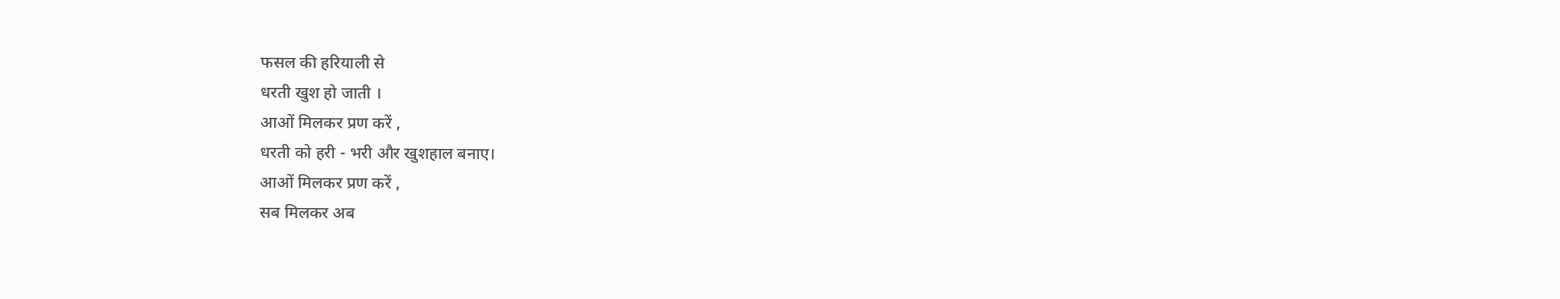फसल की हरियाली से
धरती खुश हो जाती ।
आओं मिलकर प्रण करें ,
धरती को हरी - भरी और खुशहाल बनाए।
आओं मिलकर प्रण करें ,
सब मिलकर अब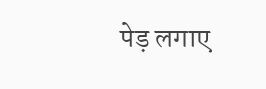पेड़ लगाए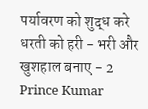पर्यावरण को शुद्ध करे
धरती को हरी - भरी और खुशहाल बनाए - 2
Prince Kumar